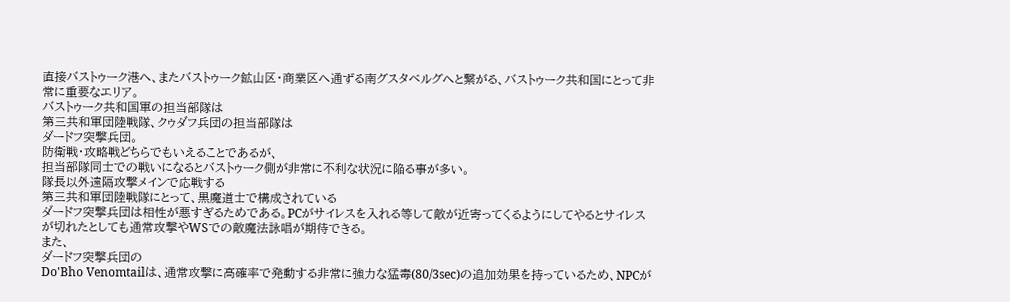直接バストゥーク港へ、またバストゥーク鉱山区・商業区へ通ずる南グスタベルグへと繋がる、バストゥーク共和国にとって非常に重要なエリア。
バストゥーク共和国軍の担当部隊は
第三共和軍団陸戦隊、クゥダフ兵団の担当部隊は
ダードフ突撃兵団。
防衛戦・攻略戦どちらでもいえることであるが、
担当部隊同士での戦いになるとバストゥーク側が非常に不利な状況に陥る事が多い。
隊長以外遠隔攻撃メインで応戦する
第三共和軍団陸戦隊にとって、黒魔道士で構成されている
ダードフ突撃兵団は相性が悪すぎるためである。PCがサイレスを入れる等して敵が近寄ってくるようにしてやるとサイレスが切れたとしても通常攻撃やWSでの敵魔法詠唱が期待できる。
また、
ダードフ突撃兵団の
Do'Bho Venomtailは、通常攻撃に高確率で発動する非常に強力な猛毒(80/3sec)の追加効果を持っているため、NPCが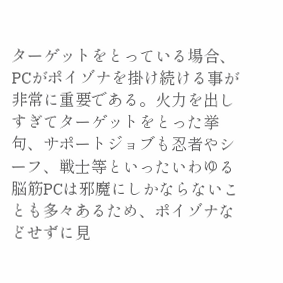ターゲットをとっている場合、PCがポイゾナを掛け続ける事が非常に重要である。火力を出しすぎてターゲットをとった挙句、サポートジョブも忍者やシーフ、戦士等といったいわゆる
脳筋PCは邪魔にしかならないことも多々あるため、ポイゾナなどせずに見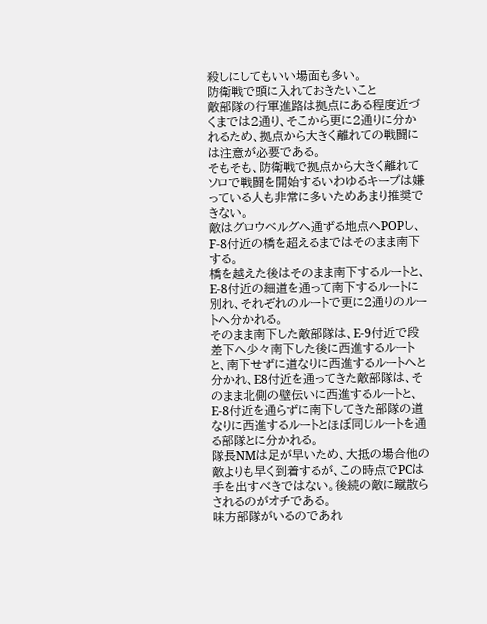殺しにしてもいい場面も多い。
防衛戦で頭に入れておきたいこと
敵部隊の行軍進路は拠点にある程度近づくまでは2通り、そこから更に2通りに分かれるため、拠点から大きく離れての戦闘には注意が必要である。
そもそも、防衛戦で拠点から大きく離れてソロで戦闘を開始するいわゆるキープは嫌っている人も非常に多いためあまり推奨できない。
敵はグロウベルグへ通ずる地点へPOPし、F-8付近の橋を超えるまではそのまま南下する。
橋を越えた後はそのまま南下するルートと、E-8付近の細道を通って南下するルートに別れ、それぞれのルートで更に2通りのルートへ分かれる。
そのまま南下した敵部隊は、E-9付近で段差下へ少々南下した後に西進するルートと、南下せずに道なりに西進するルートへと分かれ、E8付近を通ってきた敵部隊は、そのまま北側の壁伝いに西進するルートと、E-8付近を通らずに南下してきた部隊の道なりに西進するルートとほぼ同じルートを通る部隊とに分かれる。
隊長NMは足が早いため、大抵の場合他の敵よりも早く到着するが、この時点でPCは手を出すべきではない。後続の敵に蹴散らされるのがオチである。
味方部隊がいるのであれ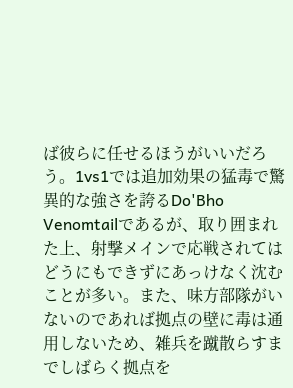ば彼らに任せるほうがいいだろう。1vs1では追加効果の猛毒で驚異的な強さを誇るDo'Bho Venomtailであるが、取り囲まれた上、射撃メインで応戦されてはどうにもできずにあっけなく沈むことが多い。また、味方部隊がいないのであれば拠点の壁に毒は通用しないため、雑兵を蹴散らすまでしばらく拠点を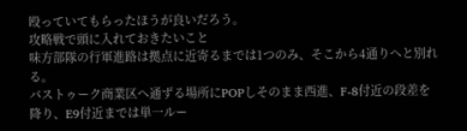殴っていてもらったほうが良いだろう。
攻略戦で頭に入れておきたいこと
味方部隊の行軍進路は拠点に近寄るまでは1つのみ、そこから4通りへと別れる。
バストゥーク商業区へ通ずる場所にPOPしそのまま西進、F-8付近の段差を降り、E9付近までは単一ルー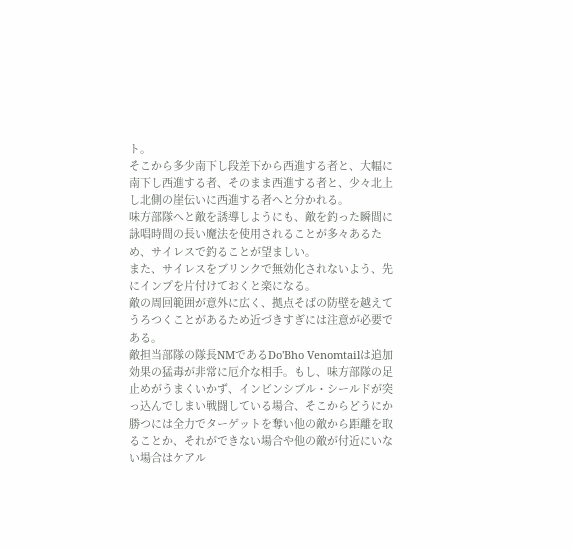ト。
そこから多少南下し段差下から西進する者と、大幅に南下し西進する者、そのまま西進する者と、少々北上し北側の崖伝いに西進する者へと分かれる。
味方部隊へと敵を誘導しようにも、敵を釣った瞬間に詠唱時間の長い魔法を使用されることが多々あるため、サイレスで釣ることが望ましい。
また、サイレスをブリンクで無効化されないよう、先にインプを片付けておくと楽になる。
敵の周回範囲が意外に広く、拠点そばの防壁を越えてうろつくことがあるため近づきすぎには注意が必要である。
敵担当部隊の隊長NMであるDo'Bho Venomtailは追加効果の猛毒が非常に厄介な相手。もし、味方部隊の足止めがうまくいかず、インビンシブル・シールドが突っ込んでしまい戦闘している場合、そこからどうにか勝つには全力でターゲットを奪い他の敵から距離を取ることか、それができない場合や他の敵が付近にいない場合はケアル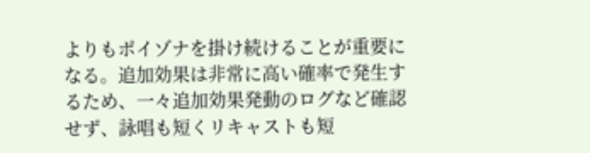よりもポイゾナを掛け続けることが重要になる。追加効果は非常に高い確率で発生するため、一々追加効果発動のログなど確認せず、詠唱も短くリキャストも短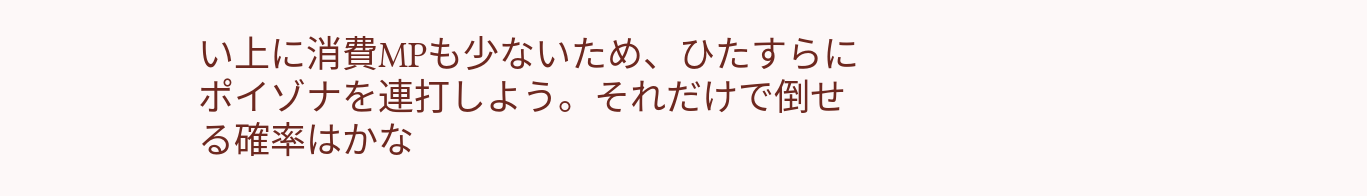い上に消費MPも少ないため、ひたすらにポイゾナを連打しよう。それだけで倒せる確率はかな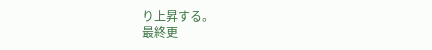り上昇する。
最終更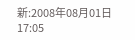新:2008年08月01日 17:05